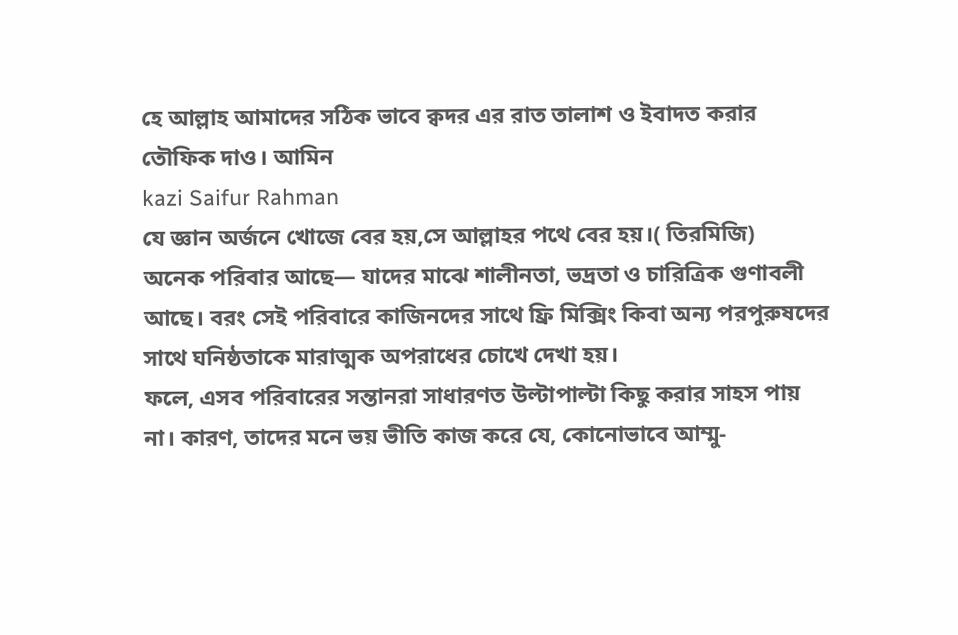হে আল্লাহ আমাদের সঠিক ভাবে ক্বদর এর রাত তালাশ ও ইবাদত করার তৌফিক দাও। আমিন
kazi Saifur Rahman
যে জ্ঞান অর্জনে খোজে বের হয়,সে আল্লাহর পথে বের হয়।( তিরমিজি)
অনেক পরিবার আছে— যাদের মাঝে শালীনতা, ভদ্রতা ও চারিত্রিক গুণাবলী আছে। বরং সেই পরিবারে কাজিনদের সাথে ফ্রি মিক্সিং কিবা অন্য পরপুরুষদের সাথে ঘনিষ্ঠতাকে মারাত্মক অপরাধের চোখে দেখা হয়।
ফলে, এসব পরিবারের সন্তানরা সাধারণত উল্টাপাল্টা কিছু করার সাহস পায় না। কারণ, তাদের মনে ভয় ভীতি কাজ করে যে, কোনোভাবে আম্মু-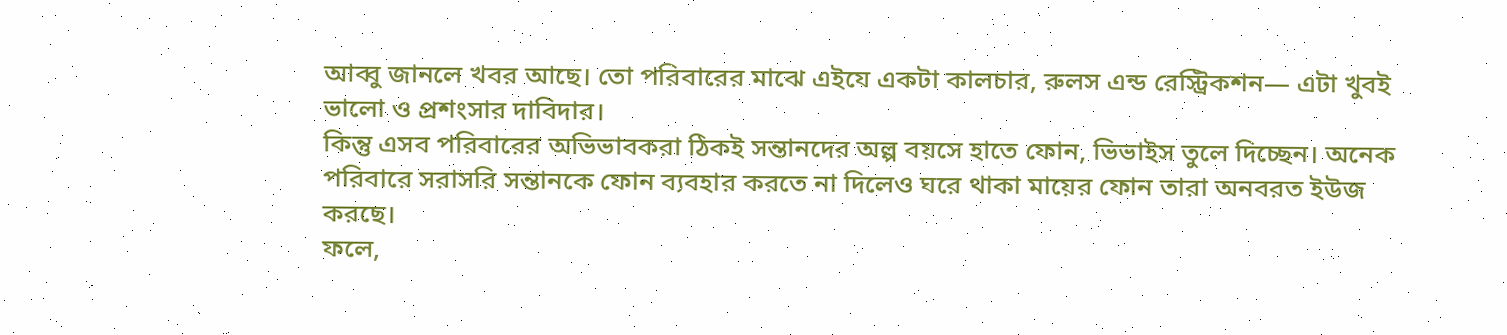আব্বু জানলে খবর আছে। তো পরিবারের মাঝে এইযে একটা কালচার, রুলস এন্ড রেস্ট্রিকশন— এটা খুবই ভালো ও প্রশংসার দাবিদার।
কিন্তু এসব পরিবারের অভিভাবকরা ঠিকই সন্তানদের অল্প বয়সে হাতে ফোন, ভিভাইস তুলে দিচ্ছেন। অনেক পরিবারে সরাসরি সন্তানকে ফোন ব্যবহার করতে না দিলেও ঘরে থাকা মায়ের ফোন তারা অনবরত ইউজ করছে।
ফলে,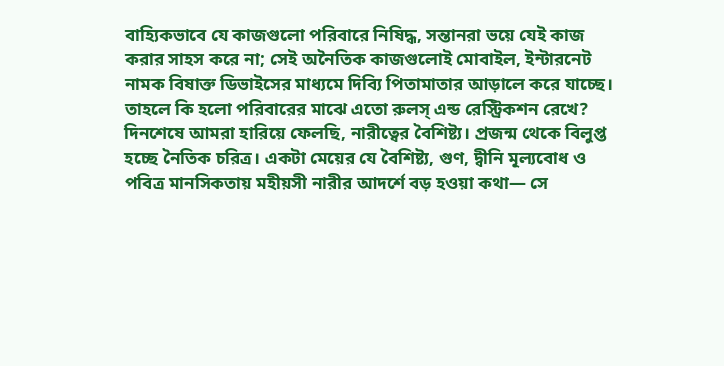বাহ্যিকভাবে যে কাজগুলো পরিবারে নিষিদ্ধ, সন্তানরা ভয়ে যেই কাজ করার সাহস করে না; সেই অনৈতিক কাজগুলোই মোবাইল, ইন্টারনেট নামক বিষাক্ত ডিভাইসের মাধ্যমে দিব্যি পিতামাতার আড়ালে করে যাচ্ছে।
তাহলে কি হলো পরিবারের মাঝে এতো রুলস্ এন্ড রেস্ট্রিকশন রেখে?
দিনশেষে আমরা হারিয়ে ফেলছি, নারীত্বের বৈশিষ্ট্য। প্রজন্ম থেকে বিলুপ্ত হচ্ছে নৈতিক চরিত্র। একটা মেয়ের যে বৈশিষ্ট্য, গুণ, দ্বীনি মূল্যবোধ ও পবিত্র মানসিকতায় মহীয়সী নারীর আদর্শে বড় হওয়া কথা— সে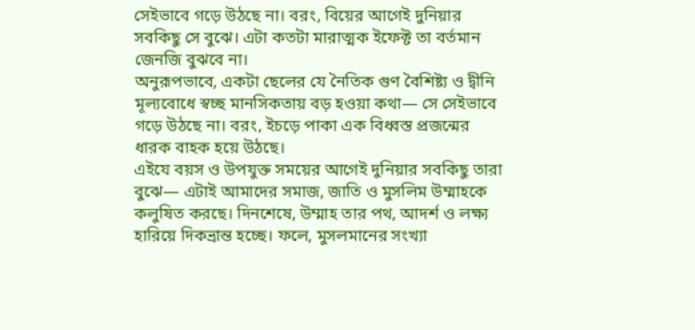সেইভাবে গড়ে উঠছে না। বরং, বিয়ের আগেই দুনিয়ার সবকিছু সে বুঝে। এটা কতটা মারাত্মক ইফেক্ট তা বর্তমান জেনজি বুঝবে না।
অনুরূপভাবে, একটা ছেলের যে নৈতিক গুণ বৈশিষ্ট্য ও দ্বীনি মূল্যবোধে স্বচ্ছ মানসিকতায় বড় হওয়া কথা— সে সেইভাবে গড়ে উঠছে না। বরং, ইচড়ে পাকা এক বিধ্বস্ত প্রজন্মের ধারক বাহক হয়ে উঠছে।
এইযে বয়স ও উপযুক্ত সময়ের আগেই দুনিয়ার সবকিছু তারা বুঝে— এটাই আমাদের সমাজ, জাতি ও মুসলিম উম্মাহকে কলুষিত করছে। দিনশেষে, উম্মাহ তার পথ, আদর্শ ও লক্ষ্য হারিয়ে দিকভ্রান্ত হচ্ছে। ফলে, মুসলমানের সংখ্যা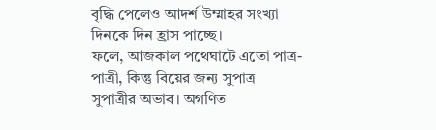বৃদ্ধি পেলেও আদর্শ উম্মাহর সংখ্যা দিনকে দিন হ্রাস পাচ্ছে।
ফলে, আজকাল পথেঘাটে এতো পাত্র-পাত্রী, কিন্তু বিয়ের জন্য সুপাত্র সুপাত্রীর অভাব। অগণিত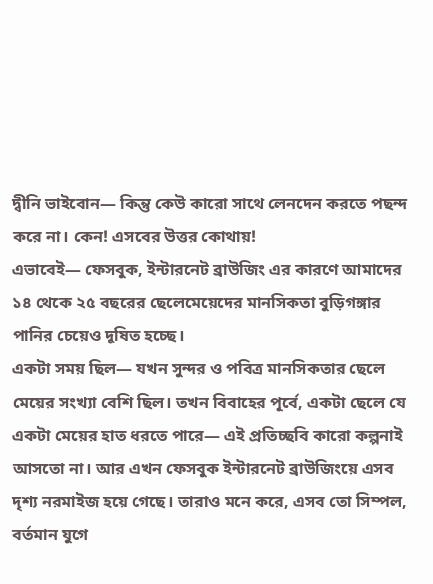দ্বীনি ভাইবোন— কিন্তু কেউ কারো সাথে লেনদেন করতে পছন্দ করে না। কেন! এসবের উত্তর কোথায়!
এভাবেই— ফেসবুক, ইন্টারনেট ব্রাউজিং এর কারণে আমাদের ১৪ থেকে ২৫ বছরের ছেলেমেয়েদের মানসিকতা বুড়িগঙ্গার পানির চেয়েও দূষিত হচ্ছে।
একটা সময় ছিল— যখন সুন্দর ও পবিত্র মানসিকতার ছেলে মেয়ের সংখ্যা বেশি ছিল। তখন বিবাহের পূর্বে, একটা ছেলে যে একটা মেয়ের হাত ধরতে পারে— এই প্রতিচ্ছবি কারো কল্পনাই আসতো না। আর এখন ফেসবুক ইন্টারনেট ব্রাউজিংয়ে এসব দৃশ্য নরমাইজ হয়ে গেছে। তারাও মনে করে, এসব তো সিম্পল, বর্তমান যুগে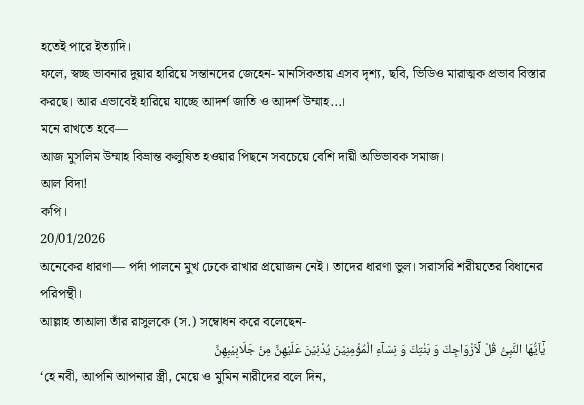হতেই পারে ইত্যাদি।
ফলে, স্বচ্ছ ভাবনার দুয়ার হারিয়ে সন্তানদের জেহেন- মানসিকতায় এসব দৃশ্য, ছবি, ভিডিও মারাত্মক প্রভাব বিস্তার করছে। আর এভাবেই হারিয়ে যাচ্ছে আদর্শ জাতি ও আদর্শ উম্মাহ...।
মনে রাখতে হবে—
আজ মুসলিম উম্মাহ বিভ্রান্ত কলুষিত হওয়ার পিছনে সবচেয়ে বেশি দায়ী অভিভাবক সমাজ।
আল বিদা!
কপি।
20/01/2026
অনেকের ধারণা— পর্দা পালনে মুখ ঢেকে রাখার প্রয়োজন নেই। তাদের ধারণা ভুল। সরাসরি শরীয়তের বিধানের পরিপন্থী।
আল্লাহ তাআলা তাঁর রাসুলকে (স.) সম্বোধন করে বলেছেন-
یٰۤاَیُّهَا النَّبِیُّ قُلْ لِّاَزْوَاجِكَ وَ بَنٰتِكَ وَ نِسَآءِ الْمُؤْمِنِیْنَ یُدْنِیْنَ عَلَیْهِنَّ مِنْ جَلَابِیْبِهِنَّ
‘হে নবী, আপনি আপনার স্ত্রী, মেয়ে ও মুমিন নারীদের বলে দিন,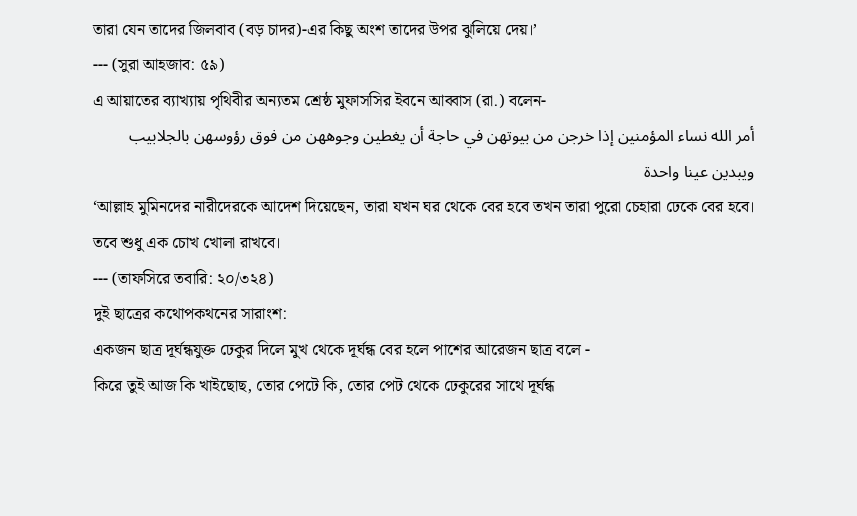তারা যেন তাদের জিলবাব (বড় চাদর)-এর কিছু অংশ তাদের উপর ঝুলিয়ে দেয়।’
--- (সুরা আহজাব: ৫৯)
এ আয়াতের ব্যাখ্যায় পৃথিবীর অন্যতম শ্রেষ্ঠ মুফাসসির ইবনে আব্বাস (রা.) বলেন-
أمر الله نساء المؤمنين إذا خرجن من بيوتهن في حاجة أن يغطين وجوههن من فوق رؤوسهن بالجلابيب ويبدين عينا واحدة
‘আল্লাহ মুমিনদের নারীদেরকে আদেশ দিয়েছেন, তারা যখন ঘর থেকে বের হবে তখন তারা পুরো চেহারা ঢেকে বের হবে। তবে শুধু এক চোখ খোলা রাখবে।
--- (তাফসিরে তবারি: ২০/৩২৪)
দুই ছাত্রের কথোপকথনের সারাংশ:
একজন ছাত্র দূর্ঘন্ধযুক্ত ঢেকুর দিলে মুখ থেকে দূর্ঘন্ধ বের হলে পাশের আরেজন ছাত্র বলে -
কিরে তুই আজ কি খাইছোছ, তোর পেটে কি, তোর পেট থেকে ঢেকুরের সাথে দূর্ঘন্ধ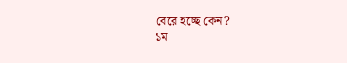বেরে হচ্ছে কেন?
১ম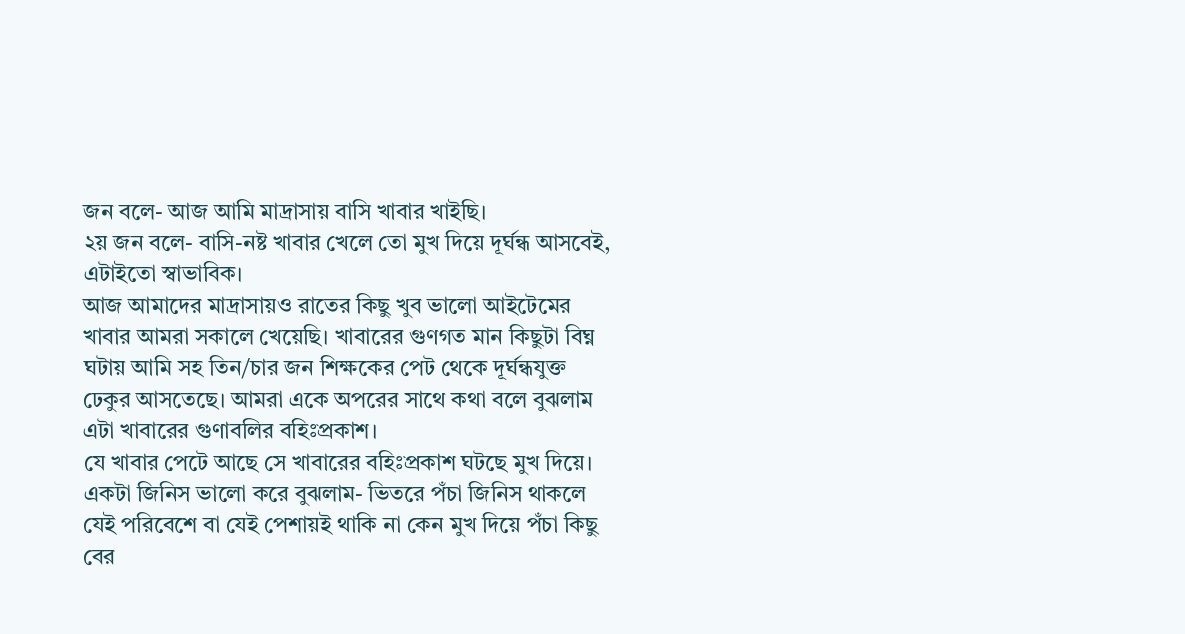জন বলে- আজ আমি মাদ্রাসায় বাসি খাবার খাইছি।
২য় জন বলে- বাসি-নষ্ট খাবার খেলে তো মুখ দিয়ে দূর্ঘন্ধ আসবেই, এটাইতো স্বাভাবিক।
আজ আমাদের মাদ্রাসায়ও রাতের কিছু খুব ভালো আইটেমের খাবার আমরা সকালে খেয়েছি। খাবারের গুণগত মান কিছুটা বিঘ্ন ঘটায় আমি সহ তিন/চার জন শিক্ষকের পেট থেকে দূর্ঘন্ধযুক্ত ঢেকুর আসতেছে। আমরা একে অপরের সাথে কথা বলে বুঝলাম এটা খাবারের গুণাবলির বহিঃপ্রকাশ।
যে খাবার পেটে আছে সে খাবারের বহিঃপ্রকাশ ঘটছে মুখ দিয়ে।
একটা জিনিস ভালো করে বুঝলাম- ভিতরে পঁচা জিনিস থাকলে যেই পরিবেশে বা যেই পেশায়ই থাকি না কেন মুখ দিয়ে পঁচা কিছু বের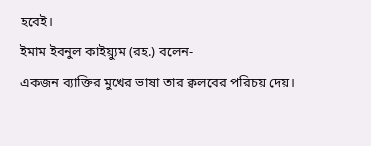হবেই।
ইমাম ইবনুল কাইয়্যুম (রহ.) বলেন-
একজন ব্যাক্তির মুখের ভাষা তার ক্বলবের পরিচয় দেয়।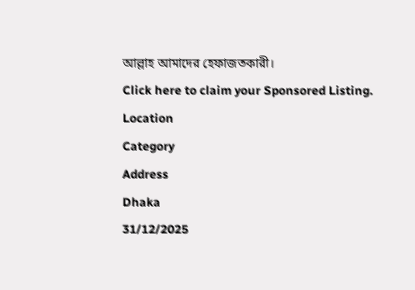আল্লাহ আমাদের হেফাজতকারী।
Click here to claim your Sponsored Listing.
Location
Category
Address
Dhaka
31/12/2025